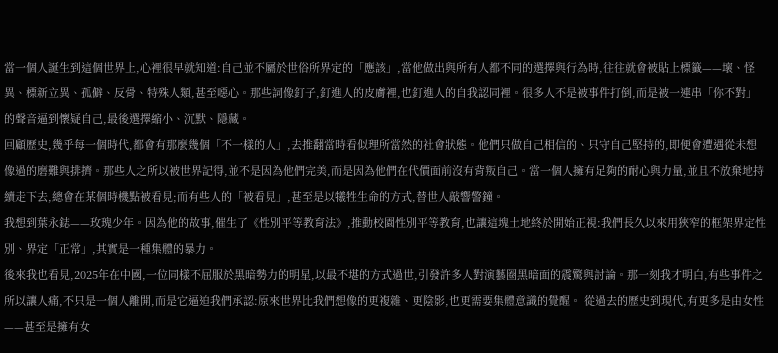當一個人誕生到這個世界上,心裡很早就知道:自己並不屬於世俗所界定的「應該」,當他做出與所有人都不同的選擇與行為時,往往就會被貼上標籤——壞、怪異、標新立異、孤僻、反骨、特殊人類,甚至噁心。那些詞像釘子,釘進人的皮膚裡,也釘進人的自我認同裡。很多人不是被事件打倒,而是被一連串「你不對」的聲音逼到懷疑自己,最後選擇縮小、沉默、隱藏。
回顧歷史,幾乎每一個時代,都會有那麼幾個「不一樣的人」,去推翻當時看似理所當然的社會狀態。他們只做自己相信的、只守自己堅持的,即便會遭遇從未想像過的磨難與排擠。那些人之所以被世界記得,並不是因為他們完美,而是因為他們在代價面前沒有背叛自己。當一個人擁有足夠的耐心與力量,並且不放棄地持續走下去,總會在某個時機點被看見;而有些人的「被看見」,甚至是以犧牲生命的方式,替世人敲響警鐘。
我想到葉永鋕——玫瑰少年。因為他的故事,催生了《性別平等教育法》,推動校園性別平等教育,也讓這塊土地終於開始正視:我們長久以來用狹窄的框架界定性別、界定「正常」,其實是一種集體的暴力。
後來我也看見,2025年在中國,一位同樣不屈服於黑暗勢力的明星,以最不堪的方式過世,引發許多人對演藝圈黑暗面的震驚與討論。那一刻我才明白,有些事件之所以讓人痛,不只是一個人離開,而是它逼迫我們承認:原來世界比我們想像的更複雜、更陰影,也更需要集體意識的覺醒。 從過去的歷史到現代,有更多是由女性——甚至是擁有女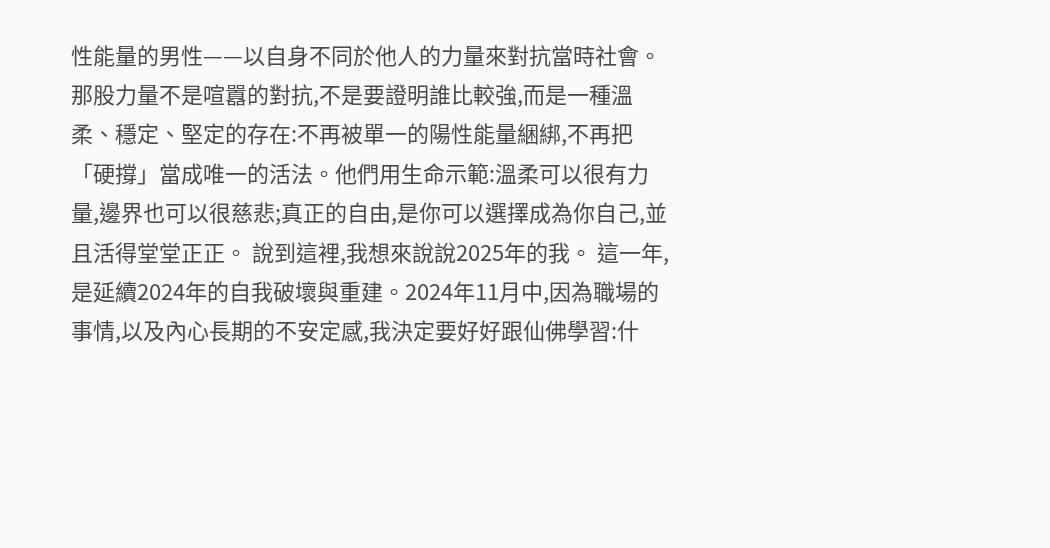性能量的男性——以自身不同於他人的力量來對抗當時社會。那股力量不是喧囂的對抗,不是要證明誰比較強,而是一種溫柔、穩定、堅定的存在:不再被單一的陽性能量綑綁,不再把「硬撐」當成唯一的活法。他們用生命示範:溫柔可以很有力量,邊界也可以很慈悲;真正的自由,是你可以選擇成為你自己,並且活得堂堂正正。 說到這裡,我想來說說2025年的我。 這一年,是延續2024年的自我破壞與重建。2024年11月中,因為職場的事情,以及內心長期的不安定感,我決定要好好跟仙佛學習:什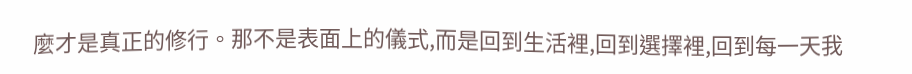麼才是真正的修行。那不是表面上的儀式,而是回到生活裡,回到選擇裡,回到每一天我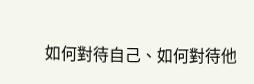如何對待自己、如何對待他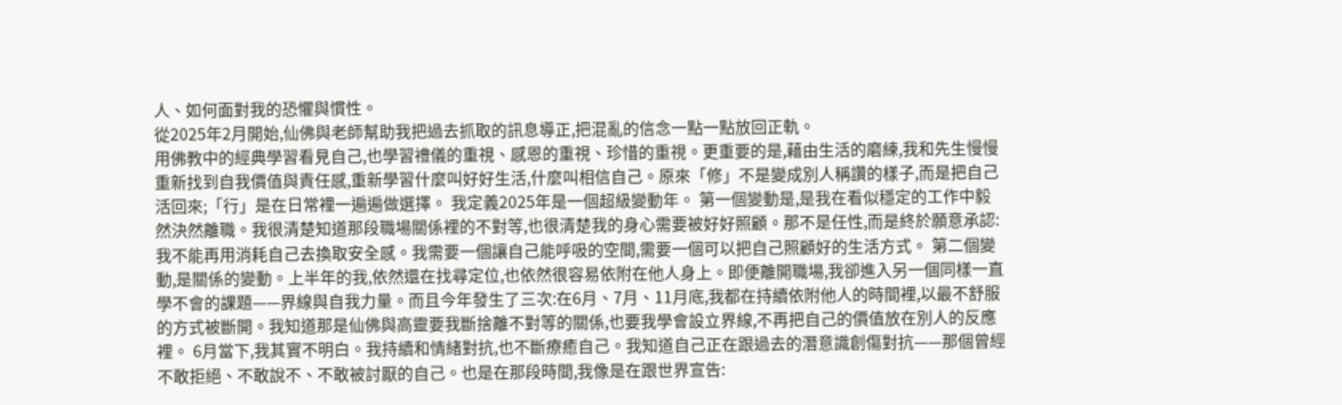人、如何面對我的恐懼與慣性。
從2025年2月開始,仙佛與老師幫助我把過去抓取的訊息導正,把混亂的信念一點一點放回正軌。
用佛教中的經典學習看見自己,也學習禮儀的重視、感恩的重視、珍惜的重視。更重要的是,藉由生活的磨練,我和先生慢慢重新找到自我價值與責任感,重新學習什麼叫好好生活,什麼叫相信自己。原來「修」不是變成別人稱讚的樣子,而是把自己活回來;「行」是在日常裡一遍遍做選擇。 我定義2025年是一個超級變動年。 第一個變動是,是我在看似穩定的工作中毅然決然離職。我很清楚知道那段職場關係裡的不對等,也很清楚我的身心需要被好好照顧。那不是任性,而是終於願意承認:我不能再用消耗自己去換取安全感。我需要一個讓自己能呼吸的空間,需要一個可以把自己照顧好的生活方式。 第二個變動,是關係的變動。上半年的我,依然還在找尋定位,也依然很容易依附在他人身上。即便離開職場,我卻進入另一個同樣一直學不會的課題——界線與自我力量。而且今年發生了三次:在6月、7月、11月底,我都在持續依附他人的時間裡,以最不舒服的方式被斷開。我知道那是仙佛與高靈要我斷捨離不對等的關係,也要我學會設立界線,不再把自己的價值放在別人的反應裡。 6月當下,我其實不明白。我持續和情緒對抗,也不斷療癒自己。我知道自己正在跟過去的潛意識創傷對抗——那個曾經不敢拒絕、不敢說不、不敢被討厭的自己。也是在那段時間,我像是在跟世界宣告: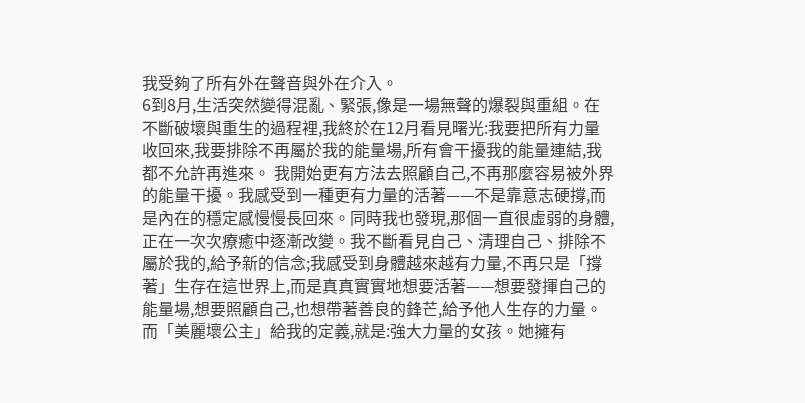我受夠了所有外在聲音與外在介入。
6到8月,生活突然變得混亂、緊張,像是一場無聲的爆裂與重組。在不斷破壞與重生的過程裡,我終於在12月看見曙光:我要把所有力量收回來,我要排除不再屬於我的能量場,所有會干擾我的能量連結,我都不允許再進來。 我開始更有方法去照顧自己,不再那麼容易被外界的能量干擾。我感受到一種更有力量的活著——不是靠意志硬撐,而是內在的穩定感慢慢長回來。同時我也發現,那個一直很虛弱的身體,正在一次次療癒中逐漸改變。我不斷看見自己、清理自己、排除不屬於我的,給予新的信念;我感受到身體越來越有力量,不再只是「撐著」生存在這世界上,而是真真實實地想要活著——想要發揮自己的能量場,想要照顧自己,也想帶著善良的鋒芒,給予他人生存的力量。
而「美麗壞公主」給我的定義,就是:強大力量的女孩。她擁有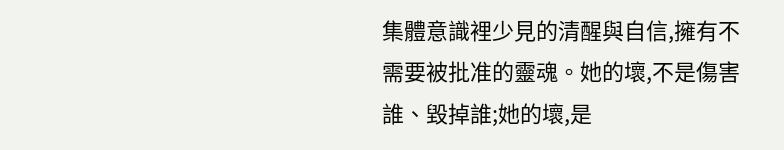集體意識裡少見的清醒與自信,擁有不需要被批准的靈魂。她的壞,不是傷害誰、毀掉誰;她的壞,是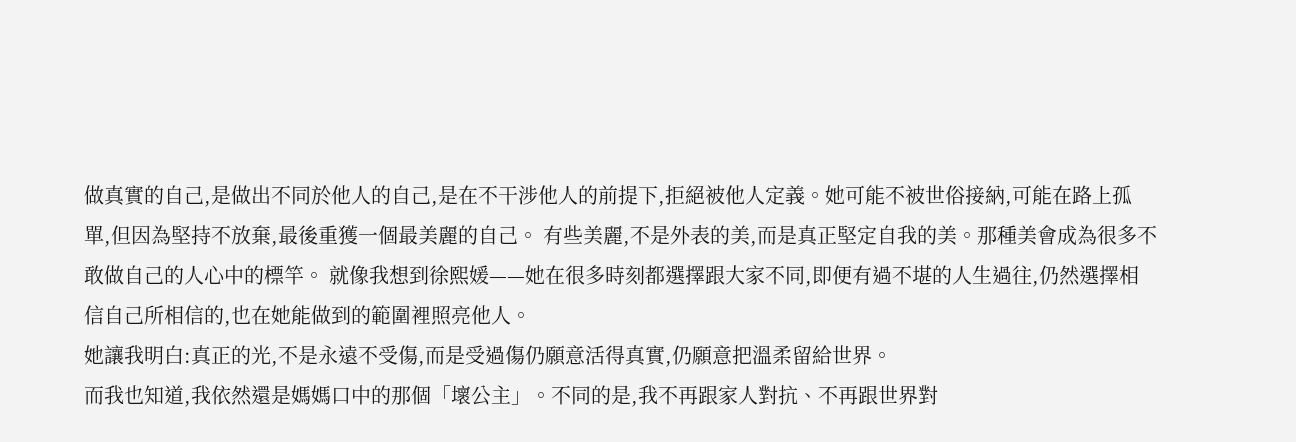做真實的自己,是做出不同於他人的自己,是在不干涉他人的前提下,拒絕被他人定義。她可能不被世俗接納,可能在路上孤單,但因為堅持不放棄,最後重獲一個最美麗的自己。 有些美麗,不是外表的美,而是真正堅定自我的美。那種美會成為很多不敢做自己的人心中的標竿。 就像我想到徐熙媛——她在很多時刻都選擇跟大家不同,即便有過不堪的人生過往,仍然選擇相信自己所相信的,也在她能做到的範圍裡照亮他人。
她讓我明白:真正的光,不是永遠不受傷,而是受過傷仍願意活得真實,仍願意把溫柔留給世界。
而我也知道,我依然還是媽媽口中的那個「壞公主」。不同的是,我不再跟家人對抗、不再跟世界對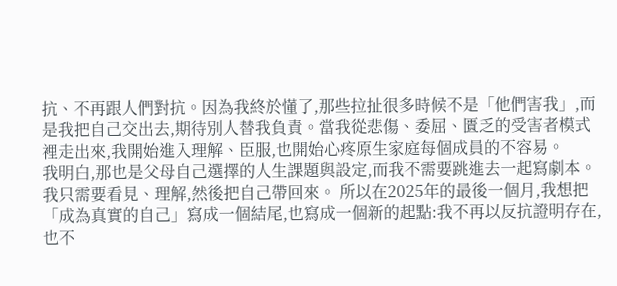抗、不再跟人們對抗。因為我終於懂了,那些拉扯很多時候不是「他們害我」,而是我把自己交出去,期待別人替我負責。當我從悲傷、委屈、匱乏的受害者模式裡走出來,我開始進入理解、臣服,也開始心疼原生家庭每個成員的不容易。
我明白,那也是父母自己選擇的人生課題與設定,而我不需要跳進去一起寫劇本。我只需要看見、理解,然後把自己帶回來。 所以在2025年的最後一個月,我想把「成為真實的自己」寫成一個結尾,也寫成一個新的起點:我不再以反抗證明存在,也不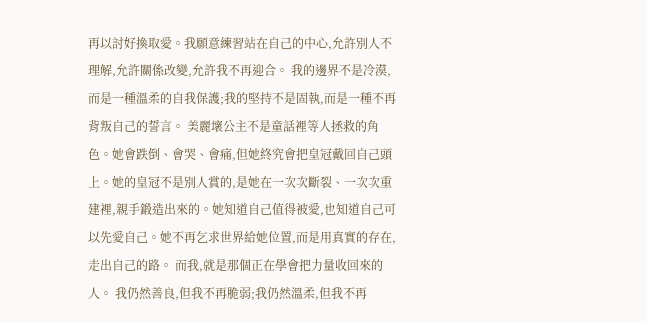再以討好換取愛。我願意練習站在自己的中心,允許別人不理解,允許關係改變,允許我不再迎合。 我的邊界不是冷漠,而是一種溫柔的自我保護;我的堅持不是固執,而是一種不再背叛自己的誓言。 美麗壞公主不是童話裡等人拯救的角色。她會跌倒、會哭、會痛,但她終究會把皇冠戴回自己頭上。她的皇冠不是別人賞的,是她在一次次斷裂、一次次重建裡,親手鍛造出來的。她知道自己值得被愛,也知道自己可以先愛自己。她不再乞求世界給她位置,而是用真實的存在,走出自己的路。 而我,就是那個正在學會把力量收回來的人。 我仍然善良,但我不再脆弱;我仍然溫柔,但我不再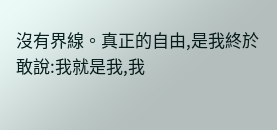沒有界線。真正的自由,是我終於敢說:我就是我,我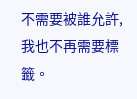不需要被誰允許,我也不再需要標籤。